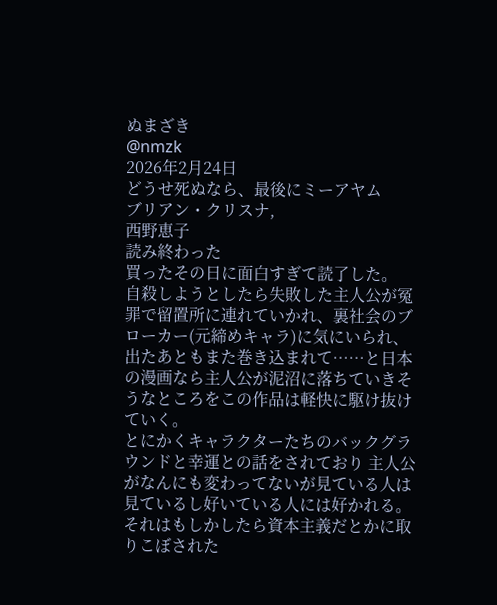ぬまざき
@nmzk
2026年2月24日
どうせ死ぬなら、最後にミーアヤム
ブリアン・クリスナ,
西野恵子
読み終わった
買ったその日に面白すぎて読了した。
自殺しようとしたら失敗した主人公が冤罪で留置所に連れていかれ、裏社会のブローカー(元締めキャラ)に気にいられ、出たあともまた巻き込まれて……と日本の漫画なら主人公が泥沼に落ちていきそうなところをこの作品は軽快に駆け抜けていく。
とにかくキャラクターたちのバックグラウンドと幸運との話をされており 主人公がなんにも変わってないが見ている人は見ているし好いている人には好かれる。それはもしかしたら資本主義だとかに取りこぼされた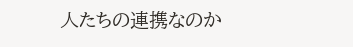人たちの連携なのか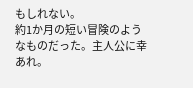もしれない。
約1か月の短い冒険のようなものだった。主人公に幸あれ。